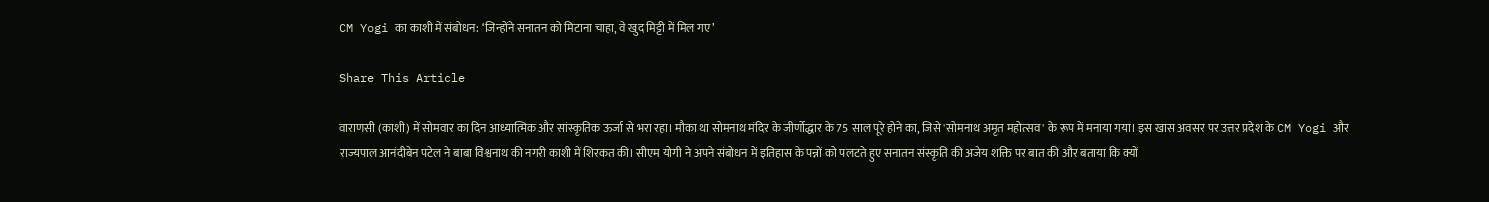CM Yogi का काशी में संबोधन: ‘जिन्होंने सनातन को मिटाना चाहा, वे खुद मिट्टी में मिल गए’

Share This Article

वाराणसी (काशी) में सोमवार का दिन आध्यात्मिक और सांस्कृतिक ऊर्जा से भरा रहा। मौका था सोमनाथ मंदिर के जीर्णोद्धार के 75 साल पूरे होने का, जिसे 'सोमनाथ अमृत महोत्सव' के रूप में मनाया गया। इस खास अवसर पर उत्तर प्रदेश के CM Yogi और राज्यपाल आनंदीबेन पटेल ने बाबा विश्वनाथ की नगरी काशी में शिरकत की। सीएम योगी ने अपने संबोधन में इतिहास के पन्नों को पलटते हुए सनातन संस्कृति की अजेय शक्ति पर बात की और बताया कि क्यों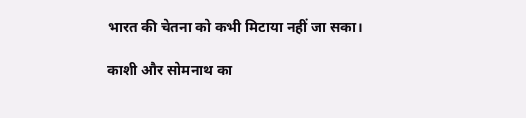भारत की चेतना को कभी मिटाया नहीं जा सका।

काशी और सोमनाथ का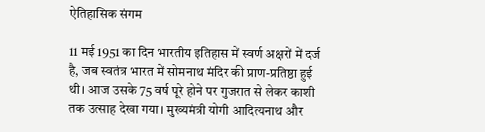ऐतिहासिक संगम

11 मई 1951 का दिन भारतीय इतिहास में स्वर्ण अक्षरों में दर्ज है, जब स्वतंत्र भारत में सोमनाथ मंदिर की प्राण-प्रतिष्ठा हुई थी। आज उसके 75 वर्ष पूरे होने पर गुजरात से लेकर काशी तक उत्साह देखा गया। मुख्यमंत्री योगी आदित्यनाथ और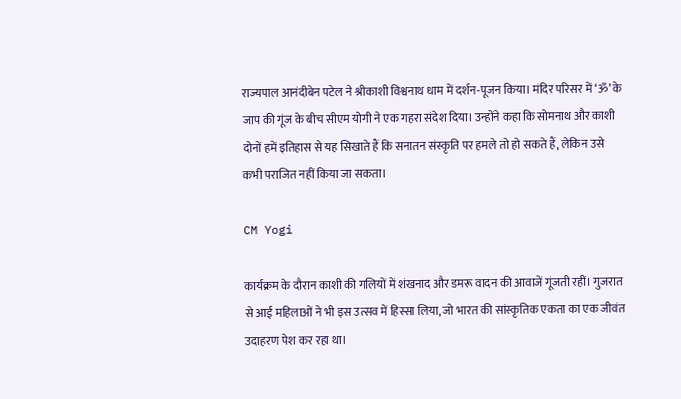राज्यपाल आनंदीबेन पटेल ने श्रीकाशी विश्वनाथ धाम में दर्शन-पूजन किया। मंदिर परिसर में ‘ॐ’ के जाप की गूंज के बीच सीएम योगी ने एक गहरा संदेश दिया। उन्होंने कहा कि सोमनाथ और काशी दोनों हमें इतिहास से यह सिखाते हैं कि सनातन संस्कृति पर हमले तो हो सकते हैं, लेकिन उसे कभी पराजित नहीं किया जा सकता।

CM Yogi

कार्यक्रम के दौरान काशी की गलियों में शंखनाद और डमरू वादन की आवाजें गूंजती रहीं। गुजरात से आई महिलाओं ने भी इस उत्सव में हिस्सा लिया, जो भारत की सांस्कृतिक एकता का एक जीवंत उदाहरण पेश कर रहा था।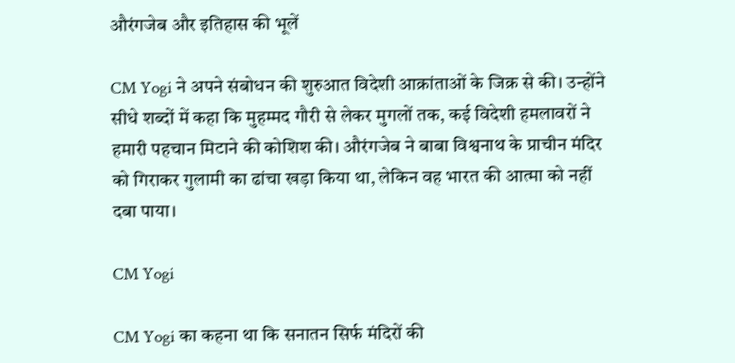औरंगजेब और इतिहास की भूलें

CM Yogi ने अपने संबोधन की शुरुआत विदेशी आक्रांताओं के जिक्र से की। उन्होंने सीधे शब्दों में कहा कि मुहम्मद गौरी से लेकर मुगलों तक, कई विदेशी हमलावरों ने हमारी पहचान मिटाने की कोशिश की। औरंगजेब ने बाबा विश्वनाथ के प्राचीन मंदिर को गिराकर गुलामी का ढांचा खड़ा किया था, लेकिन वह भारत की आत्मा को नहीं दबा पाया।

CM Yogi

CM Yogi का कहना था कि सनातन सिर्फ मंदिरों की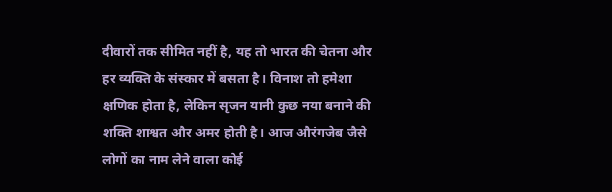दीवारों तक सीमित नहीं है, यह तो भारत की चेतना और हर व्यक्ति के संस्कार में बसता है। विनाश तो हमेशा क्षणिक होता है, लेकिन सृजन यानी कुछ नया बनाने की शक्ति शाश्वत और अमर होती है। आज औरंगजेब जैसे लोगों का नाम लेने वाला कोई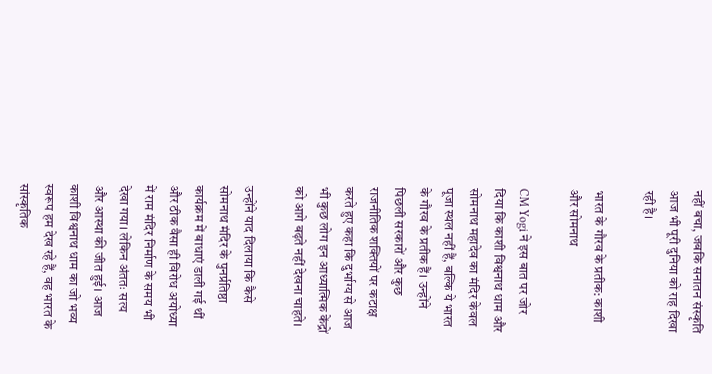नहीं बचा, जबकि सनातन संस्कृति आज भी पूरी दुनिया को राह दिखा रही है।

भारत के गौरव के प्रतीक: काशी और सोमनाथ

CM Yogi ने इस बात पर जोर दिया कि काशी विश्वनाथ धाम और सोमनाथ महादेव का मंदिर केवल पूजा स्थल नहीं हैं, बल्कि ये भारत के गौरव के प्रतीक हैं। उन्होंने पिछली सरकारों और कुछ राजनीतिक शक्तियों पर कटाक्ष करते हुए कहा कि दुर्भाग्य से आज भी कुछ लोग इन आध्यात्मिक केंद्रों को आगे बढ़ते नहीं देखना चाहते।

उन्होंने याद दिलाया कि कैसे सोमनाथ मंदिर के पुनर्प्रतिष्ठा कार्यक्रम में बाधाएं डाली गई थीं और ठीक वैसा ही विरोध अयोध्या में राम मंदिर निर्माण के समय भी देखा गया। लेकिन अंततः सत्य और आस्था की जीत हुई। आज काशी विश्वनाथ धाम का जो भव्य स्वरूप हम देख रहे हैं, वह भारत के सांस्कृतिक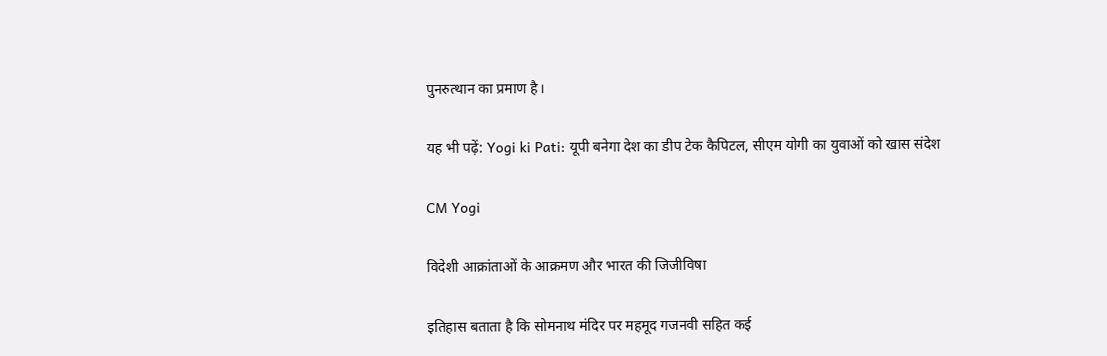पुनरुत्थान का प्रमाण है।

यह भी पढ़ें: Yogi ki Pati: यूपी बनेगा देश का डीप टेक कैपिटल, सीएम योगी का युवाओं को खास संदेश

CM Yogi

विदेशी आक्रांताओं के आक्रमण और भारत की जिजीविषा

इतिहास बताता है कि सोमनाथ मंदिर पर महमूद गजनवी सहित कई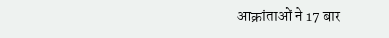आक्रांताओं ने 17 बार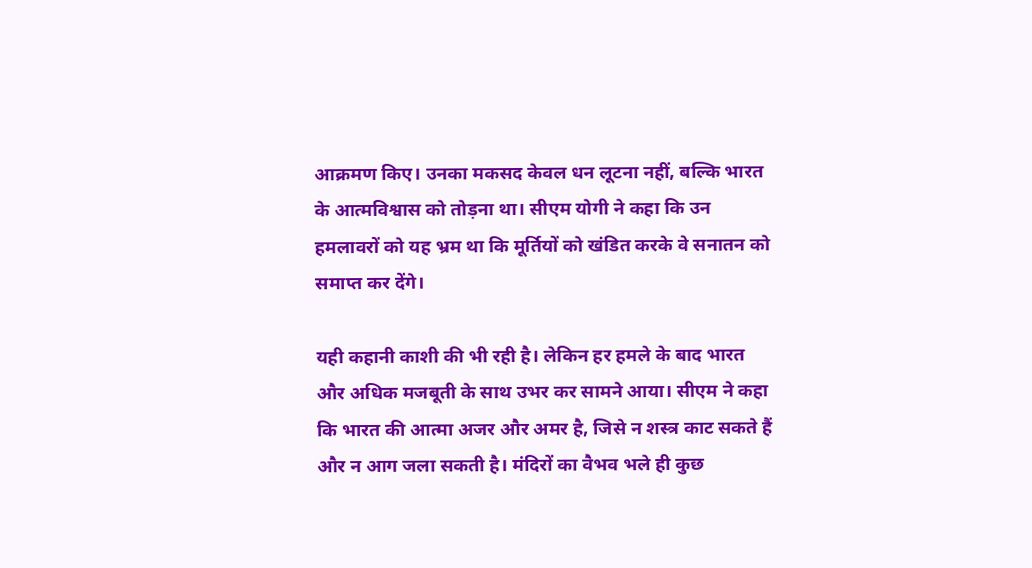आक्रमण किए। उनका मकसद केवल धन लूटना नहीं, बल्कि भारत के आत्मविश्वास को तोड़ना था। सीएम योगी ने कहा कि उन हमलावरों को यह भ्रम था कि मूर्तियों को खंडित करके वे सनातन को समाप्त कर देंगे।

यही कहानी काशी की भी रही है। लेकिन हर हमले के बाद भारत और अधिक मजबूती के साथ उभर कर सामने आया। सीएम ने कहा कि भारत की आत्मा अजर और अमर है, जिसे न शस्त्र काट सकते हैं और न आग जला सकती है। मंदिरों का वैभव भले ही कुछ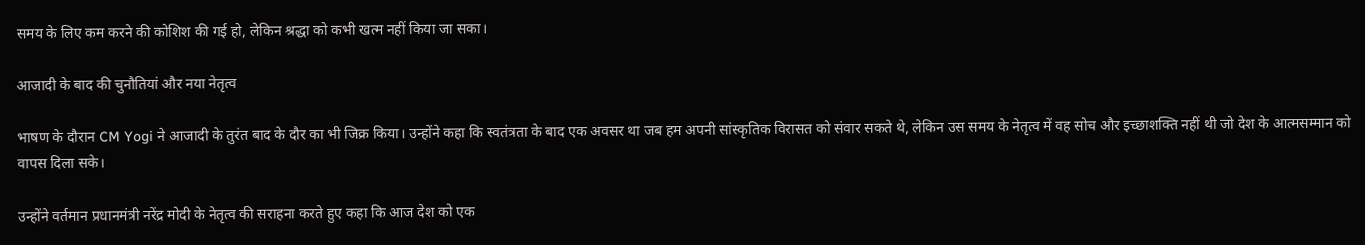समय के लिए कम करने की कोशिश की गई हो, लेकिन श्रद्धा को कभी खत्म नहीं किया जा सका।

आजादी के बाद की चुनौतियां और नया नेतृत्व

भाषण के दौरान CM Yogi ने आजादी के तुरंत बाद के दौर का भी जिक्र किया। उन्होंने कहा कि स्वतंत्रता के बाद एक अवसर था जब हम अपनी सांस्कृतिक विरासत को संवार सकते थे, लेकिन उस समय के नेतृत्व में वह सोच और इच्छाशक्ति नहीं थी जो देश के आत्मसम्मान को वापस दिला सके।

उन्होंने वर्तमान प्रधानमंत्री नरेंद्र मोदी के नेतृत्व की सराहना करते हुए कहा कि आज देश को एक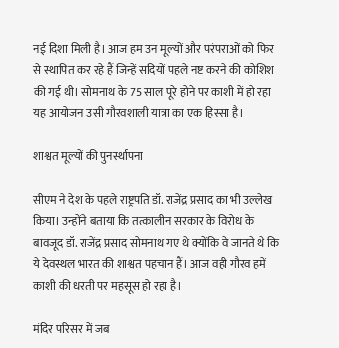नई दिशा मिली है। आज हम उन मूल्यों और परंपराओं को फिर से स्थापित कर रहे हैं जिन्हें सदियों पहले नष्ट करने की कोशिश की गई थी। सोमनाथ के 75 साल पूरे होने पर काशी में हो रहा यह आयोजन उसी गौरवशाली यात्रा का एक हिस्सा है।

शाश्वत मूल्यों की पुनर्स्थापना

सीएम ने देश के पहले राष्ट्रपति डॉ. राजेंद्र प्रसाद का भी उल्लेख किया। उन्होंने बताया कि तत्कालीन सरकार के विरोध के बावजूद डॉ. राजेंद्र प्रसाद सोमनाथ गए थे क्योंकि वे जानते थे कि ये देवस्थल भारत की शाश्वत पहचान हैं। आज वही गौरव हमें काशी की धरती पर महसूस हो रहा है।

मंदिर परिसर में जब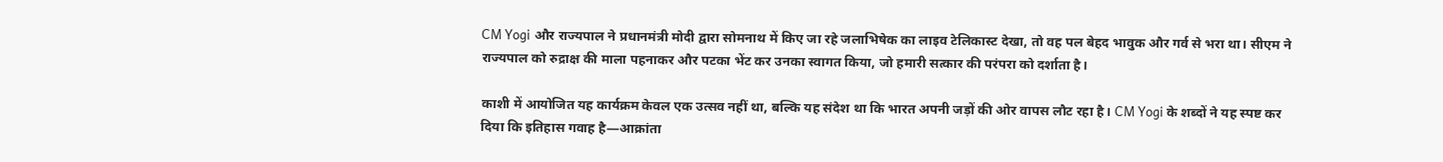CM Yogi और राज्यपाल ने प्रधानमंत्री मोदी द्वारा सोमनाथ में किए जा रहे जलाभिषेक का लाइव टेलिकास्ट देखा, तो वह पल बेहद भावुक और गर्व से भरा था। सीएम ने राज्यपाल को रुद्राक्ष की माला पहनाकर और पटका भेंट कर उनका स्वागत किया, जो हमारी सत्कार की परंपरा को दर्शाता है।

काशी में आयोजित यह कार्यक्रम केवल एक उत्सव नहीं था, बल्कि यह संदेश था कि भारत अपनी जड़ों की ओर वापस लौट रहा है। CM Yogi के शब्दों ने यह स्पष्ट कर दिया कि इतिहास गवाह है—आक्रांता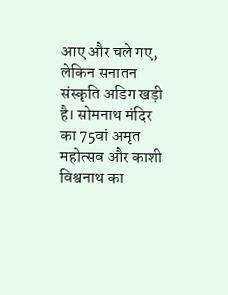आए और चले गए, लेकिन सनातन संस्कृति अडिग खड़ी है। सोमनाथ मंदिर का 75वां अमृत महोत्सव और काशी विश्वनाथ का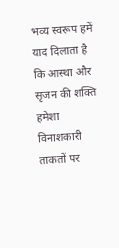भव्य स्वरूप हमें याद दिलाता है कि आस्था और सृजन की शक्ति हमेशा विनाशकारी ताकतों पर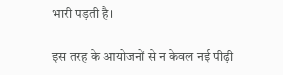भारी पड़ती है।

इस तरह के आयोजनों से न केवल नई पीढ़ी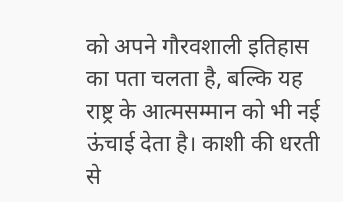को अपने गौरवशाली इतिहास का पता चलता है, बल्कि यह राष्ट्र के आत्मसम्मान को भी नई ऊंचाई देता है। काशी की धरती से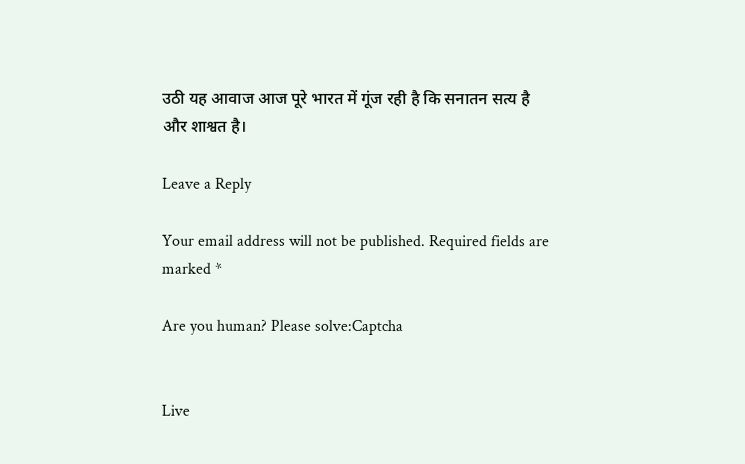उठी यह आवाज आज पूरे भारत में गूंज रही है कि सनातन सत्य है और शाश्वत है।

Leave a Reply

Your email address will not be published. Required fields are marked *

Are you human? Please solve:Captcha


Live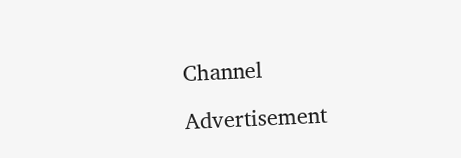Channel

Advertisement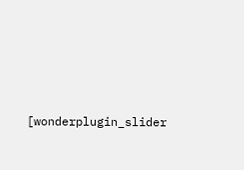[wonderplugin_slider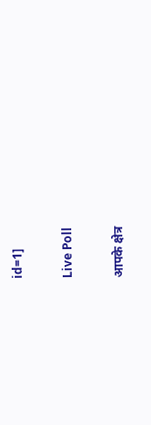id=1]

Live Poll

आपके क्षेत्र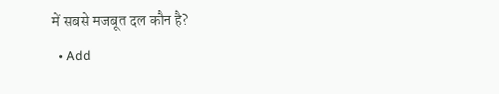में सबसे मजबूत दल कौन है?
  • Add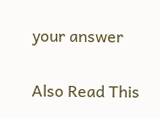your answer

Also Read This